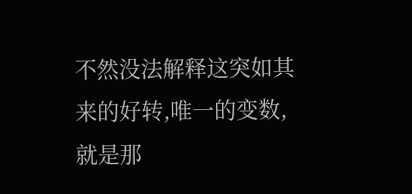不然没法解释这突如其来的好转,唯一的变数,就是那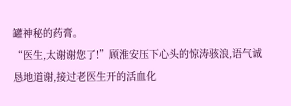罐神秘的药膏。
“医生,太谢谢您了!”顾淮安压下心头的惊涛骇浪,语气诚恳地道谢,接过老医生开的活血化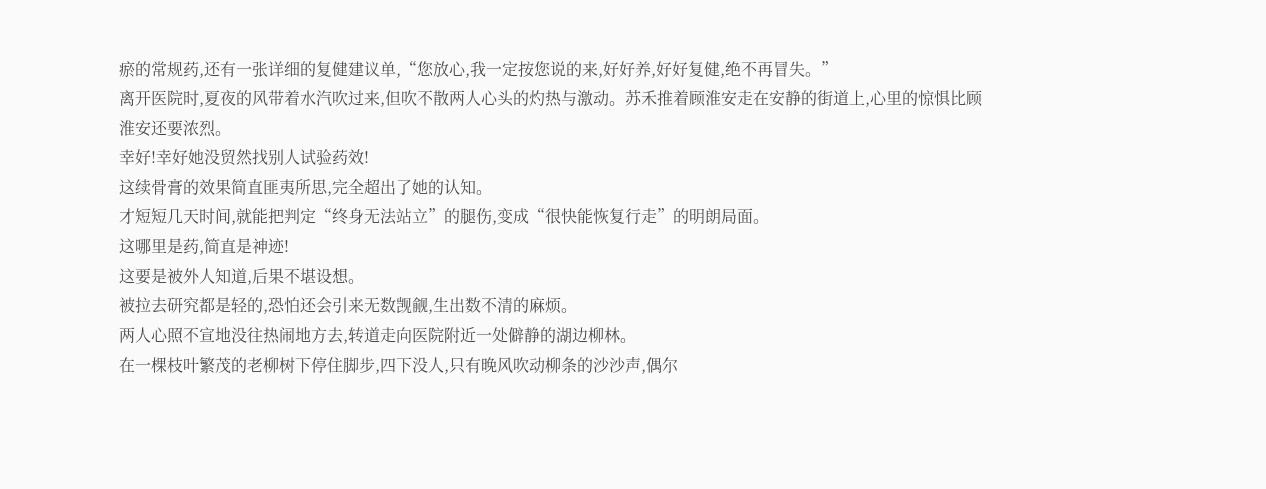瘀的常规药,还有一张详细的复健建议单,“您放心,我一定按您说的来,好好养,好好复健,绝不再冒失。”
离开医院时,夏夜的风带着水汽吹过来,但吹不散两人心头的灼热与激动。苏禾推着顾淮安走在安静的街道上,心里的惊惧比顾淮安还要浓烈。
幸好!幸好她没贸然找别人试验药效!
这续骨膏的效果简直匪夷所思,完全超出了她的认知。
才短短几天时间,就能把判定“终身无法站立”的腿伤,变成“很快能恢复行走”的明朗局面。
这哪里是药,简直是神迹!
这要是被外人知道,后果不堪设想。
被拉去研究都是轻的,恐怕还会引来无数觊觎,生出数不清的麻烦。
两人心照不宣地没往热闹地方去,转道走向医院附近一处僻静的湖边柳林。
在一棵枝叶繁茂的老柳树下停住脚步,四下没人,只有晚风吹动柳条的沙沙声,偶尔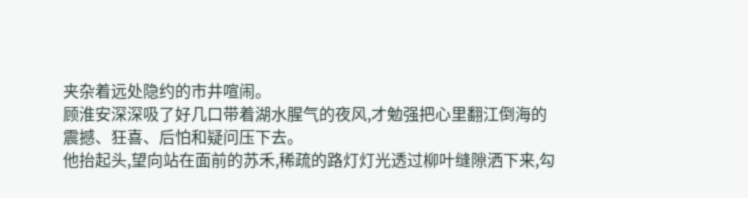夹杂着远处隐约的市井喧闹。
顾淮安深深吸了好几口带着湖水腥气的夜风,才勉强把心里翻江倒海的震撼、狂喜、后怕和疑问压下去。
他抬起头,望向站在面前的苏禾,稀疏的路灯灯光透过柳叶缝隙洒下来,勾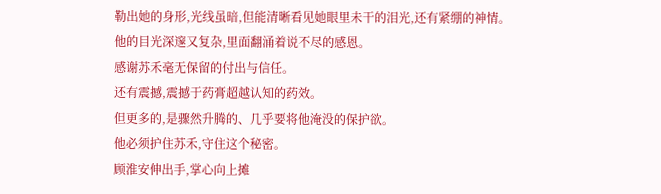勒出她的身形,光线虽暗,但能清晰看见她眼里未干的泪光,还有紧绷的神情。
他的目光深邃又复杂,里面翻涌着说不尽的感恩。
感谢苏禾毫无保留的付出与信任。
还有震撼,震撼于药膏超越认知的药效。
但更多的,是骤然升腾的、几乎要将他淹没的保护欲。
他必须护住苏禾,守住这个秘密。
顾淮安伸出手,掌心向上摊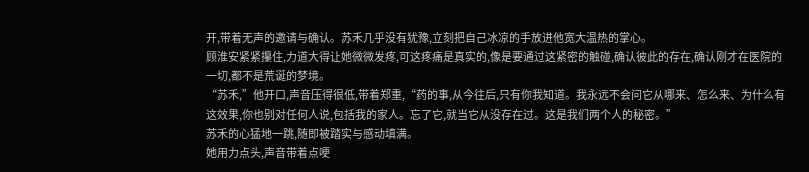开,带着无声的邀请与确认。苏禾几乎没有犹豫,立刻把自己冰凉的手放进他宽大温热的掌心。
顾淮安紧紧攥住,力道大得让她微微发疼,可这疼痛是真实的,像是要通过这紧密的触碰,确认彼此的存在,确认刚才在医院的一切,都不是荒诞的梦境。
“苏禾,”他开口,声音压得很低,带着郑重,“药的事,从今往后,只有你我知道。我永远不会问它从哪来、怎么来、为什么有这效果,你也别对任何人说,包括我的家人。忘了它,就当它从没存在过。这是我们两个人的秘密。”
苏禾的心猛地一跳,随即被踏实与感动填满。
她用力点头,声音带着点哽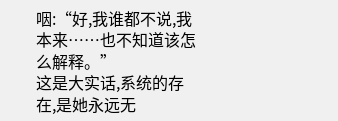咽:“好,我谁都不说,我本来……也不知道该怎么解释。”
这是大实话,系统的存在,是她永远无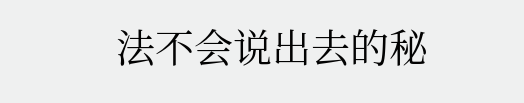法不会说出去的秘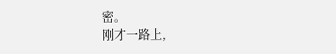密。
刚才一路上,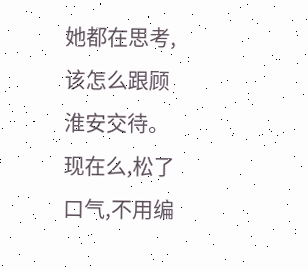她都在思考,该怎么跟顾淮安交待。
现在么,松了口气,不用编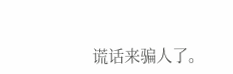谎话来骗人了。